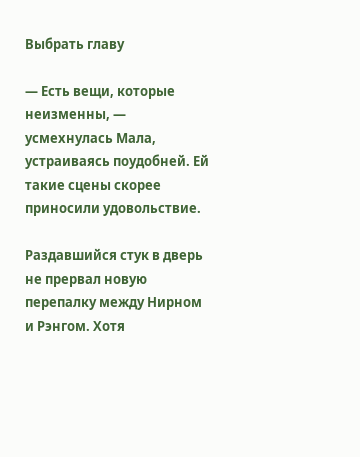Выбрать главу

— Есть вещи, которые неизменны, — усмехнулась Мала, устраиваясь поудобней. Ей такие сцены скорее приносили удовольствие.

Раздавшийся стук в дверь не прервал новую перепалку между Нирном и Рэнгом. Хотя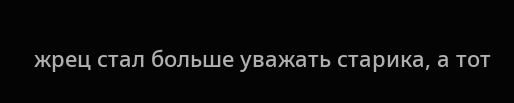жрец стал больше уважать старика, а тот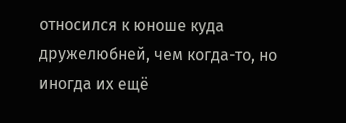относился к юноше куда дружелюбней, чем когда-то, но иногда их ещё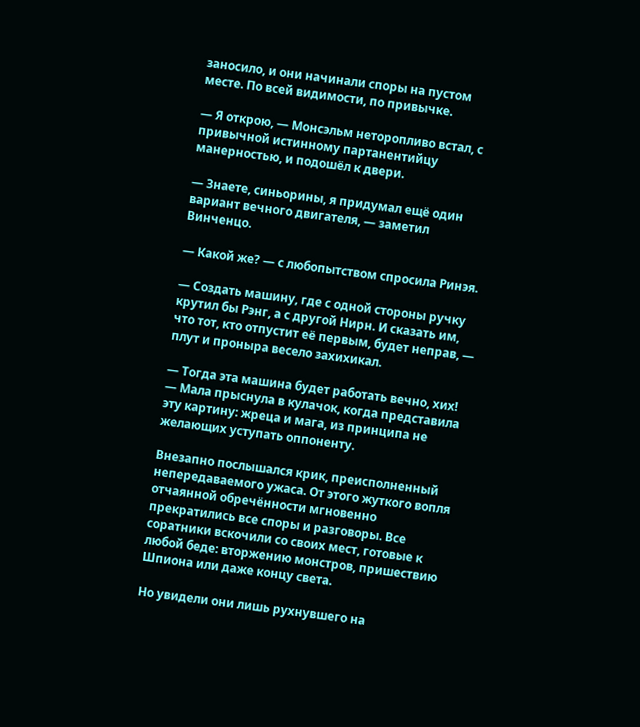заносило, и они начинали споры на пустом месте. По всей видимости, по привычке.

— Я открою, — Монсэльм неторопливо встал, с привычной истинному партанентийцу манерностью, и подошёл к двери.

— Знаете, синьорины, я придумал ещё один вариант вечного двигателя, — заметил Винченцо.

— Какой же? — с любопытством спросила Ринэя.

— Создать машину, где с одной стороны ручку крутил бы Рэнг, а с другой Нирн. И сказать им, что тот, кто отпустит её первым, будет неправ, — плут и проныра весело захихикал.

— Тогда эта машина будет работать вечно, хих! — Мала прыснула в кулачок, когда представила эту картину: жреца и мага, из принципа не желающих уступать оппоненту.

Внезапно послышался крик, преисполненный непередаваемого ужаса. От этого жуткого вопля отчаянной обречённости мгновенно прекратились все споры и разговоры. Все соратники вскочили со своих мест, готовые к любой беде: вторжению монстров, пришествию Шпиона или даже концу света.

Но увидели они лишь рухнувшего на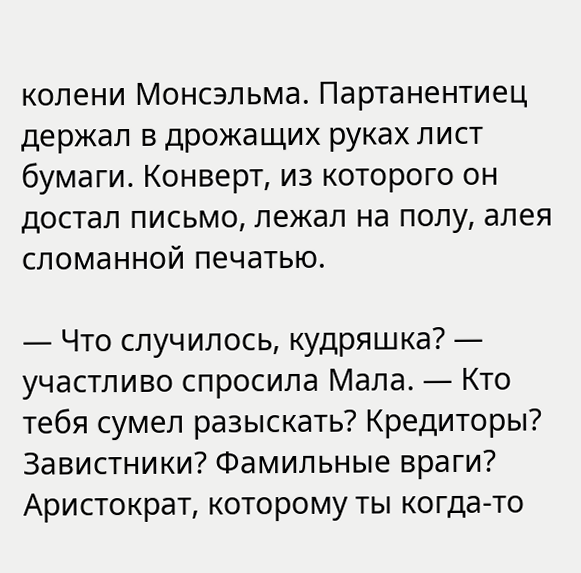колени Монсэльма. Партанентиец держал в дрожащих руках лист бумаги. Конверт, из которого он достал письмо, лежал на полу, алея сломанной печатью.

— Что случилось, кудряшка? — участливо спросила Мала. — Кто тебя сумел разыскать? Кредиторы? Завистники? Фамильные враги? Аристократ, которому ты когда-то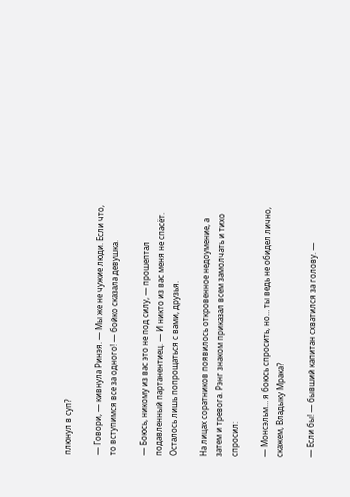плюнул в суп?

— Говори, — кивнула Ринэя. — Мы же не чужие люди. Если что, то вступимся все за одного! — бойко сказала девушка.

— Боюсь, никому из вас это не под силу, — прошептал подавленный партанентиец. — И никто из вас меня не спасёт. Осталось лишь попрощаться с вами, друзья.

На лицах соратников появилось откровенное недоумение, а затем и тревога. Рэнг знаком приказал всем замолчать и тихо спросил:

— Монсэльм… я боюсь спросить, но… ты ведь не обидел лично, скажем, Владыку Мрака?

— Если бы! — бывший капитан схватился за голову. —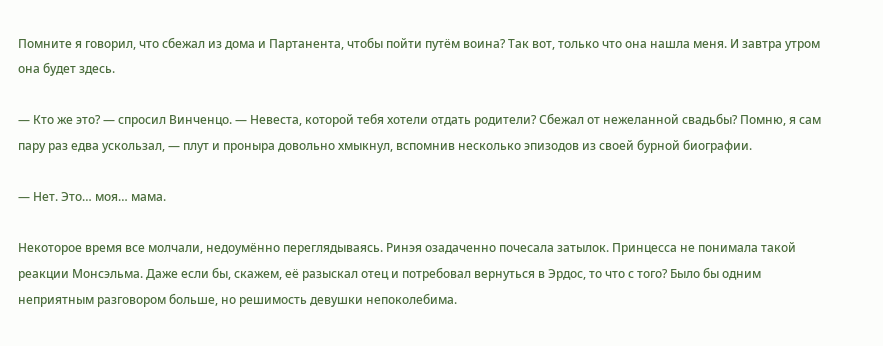Помните я говорил, что сбежал из дома и Партанента, чтобы пойти путём воина? Так вот, только что она нашла меня. И завтра утром она будет здесь.

— Кто же это? — спросил Винченцо. — Невеста, которой тебя хотели отдать родители? Сбежал от нежеланной свадьбы? Помню, я сам пару раз едва ускользал, — плут и проныра довольно хмыкнул, вспомнив несколько эпизодов из своей бурной биографии.

— Нет. Это… моя… мама.

Некоторое время все молчали, недоумённо переглядываясь. Ринэя озадаченно почесала затылок. Принцесса не понимала такой реакции Монсэльма. Даже если бы, скажем, её разыскал отец и потребовал вернуться в Эрдос, то что с того? Было бы одним неприятным разговором больше, но решимость девушки непоколебима.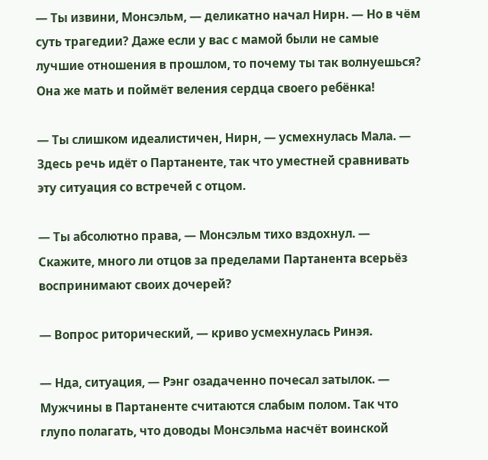— Ты извини, Монсэльм, — деликатно начал Нирн. — Но в чём суть трагедии? Даже если у вас с мамой были не самые лучшие отношения в прошлом, то почему ты так волнуешься? Она же мать и поймёт веления сердца своего ребёнка!

— Ты слишком идеалистичен, Нирн, — усмехнулась Мала. — Здесь речь идёт о Партаненте, так что уместней сравнивать эту ситуация со встречей с отцом.

— Ты абсолютно права, — Монсэльм тихо вздохнул. — Скажите, много ли отцов за пределами Партанента всерьёз воспринимают своих дочерей?

— Вопрос риторический, — криво усмехнулась Ринэя.

— Нда, ситуация, — Рэнг озадаченно почесал затылок. — Мужчины в Партаненте считаются слабым полом. Так что глупо полагать, что доводы Монсэльма насчёт воинской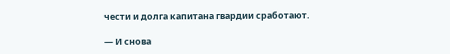чести и долга капитана гвардии сработают.

— И снова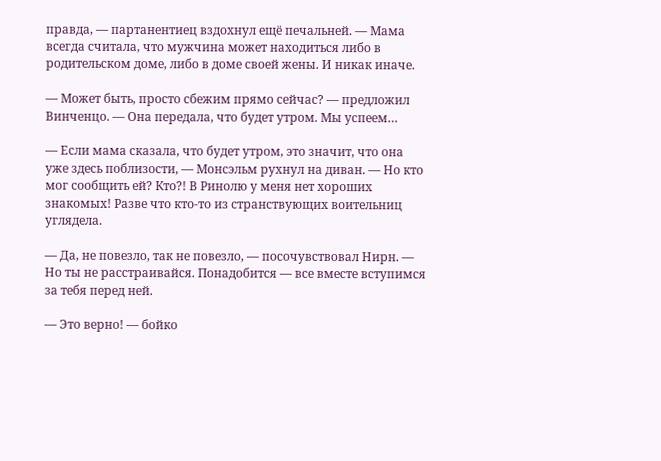правда, — партанентиец вздохнул ещё печальней. — Мама всегда считала, что мужчина может находиться либо в родительском доме, либо в доме своей жены. И никак иначе.

— Может быть, просто сбежим прямо сейчас? — предложил Винченцо. — Она передала, что будет утром. Мы успеем…

— Если мама сказала, что будет утром, это значит, что она уже здесь поблизости, — Монсэльм рухнул на диван. — Но кто мог сообщить ей? Кто?! В Ринолю у меня нет хороших знакомых! Разве что кто-то из странствующих воительниц углядела.

— Да, не повезло, так не повезло, — посочувствовал Нирн. — Но ты не расстраивайся. Понадобится — все вместе вступимся за тебя перед ней.

— Это верно! — бойко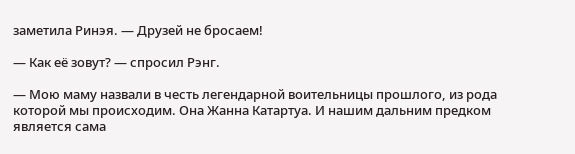заметила Ринэя. — Друзей не бросаем!

— Как её зовут? — спросил Рэнг.

— Мою маму назвали в честь легендарной воительницы прошлого, из рода которой мы происходим. Она Жанна Катартуа. И нашим дальним предком является сама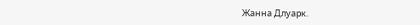Жанна Длуарк.